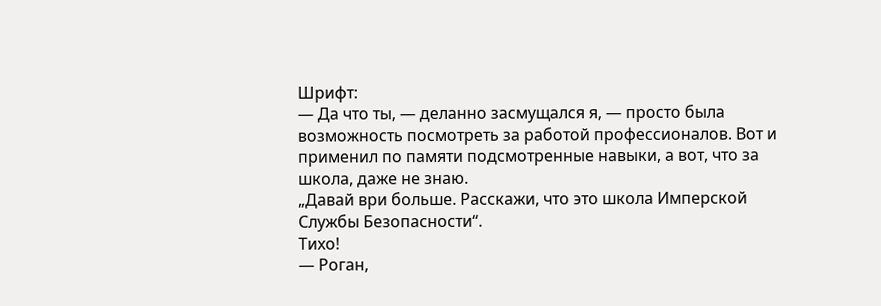Шрифт:
— Да что ты, — деланно засмущался я, — просто была возможность посмотреть за работой профессионалов. Вот и применил по памяти подсмотренные навыки, а вот, что за школа, даже не знаю.
„Давай ври больше. Расскажи, что это школа Имперской Службы Безопасности“.
Тихо!
— Роган,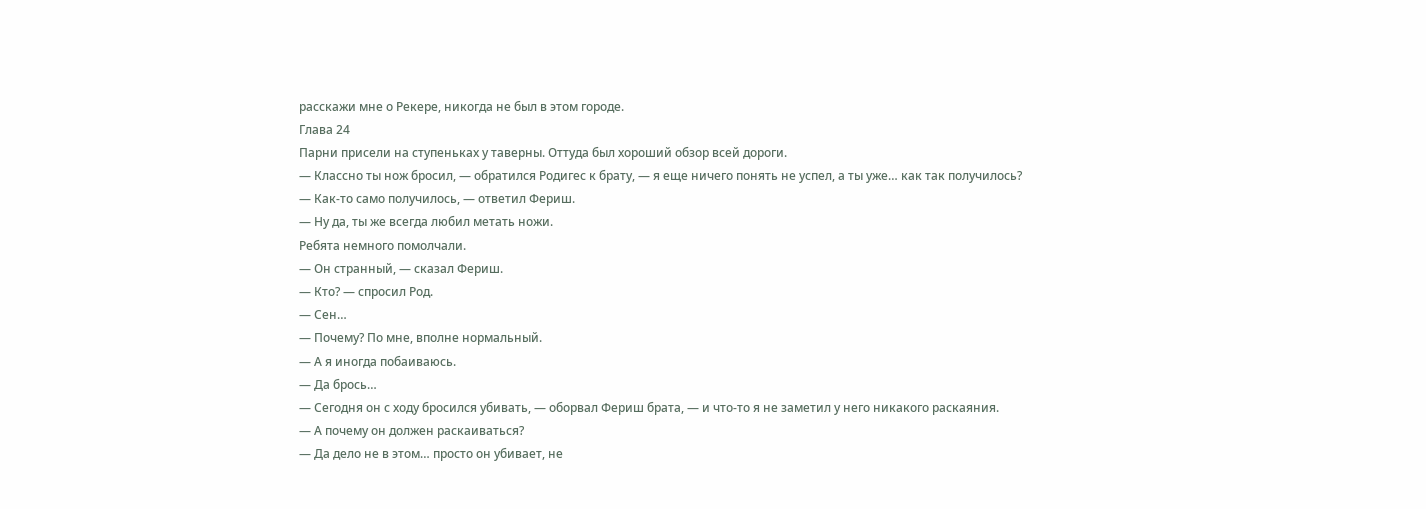расскажи мне о Рекере, никогда не был в этом городе.
Глава 24
Парни присели на ступеньках у таверны. Оттуда был хороший обзор всей дороги.
— Классно ты нож бросил, — обратился Родигес к брату, — я еще ничего понять не успел, а ты уже… как так получилось?
— Как-то само получилось, — ответил Фериш.
— Ну да, ты же всегда любил метать ножи.
Ребята немного помолчали.
— Он странный, — сказал Фериш.
— Кто? — спросил Род.
— Сен…
— Почему? По мне, вполне нормальный.
— А я иногда побаиваюсь.
— Да брось…
— Сегодня он с ходу бросился убивать, — оборвал Фериш брата, — и что-то я не заметил у него никакого раскаяния.
— А почему он должен раскаиваться?
— Да дело не в этом… просто он убивает, не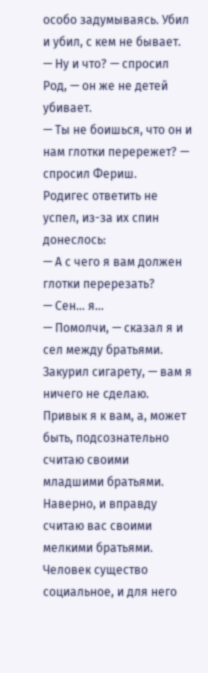особо задумываясь. Убил и убил, с кем не бывает.
— Ну и что? — спросил Род, — он же не детей убивает.
— Ты не боишься, что он и нам глотки перережет? — спросил Фериш.
Родигес ответить не успел, из-за их спин донеслось:
— А с чего я вам должен глотки перерезать?
— Сен… я…
— Помолчи, — сказал я и сел между братьями. Закурил сигарету, — вам я ничего не сделаю. Привык я к вам, а, может быть, подсознательно считаю своими младшими братьями. Наверно, и вправду считаю вас своими мелкими братьями. Человек существо социальное, и для него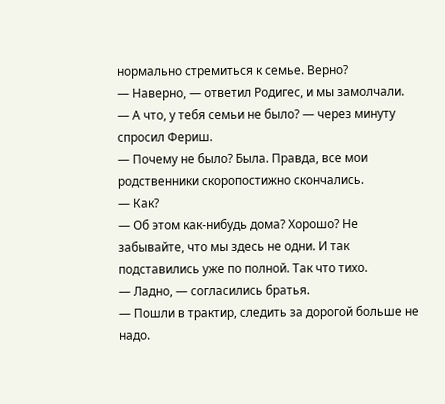нормально стремиться к семье. Верно?
— Наверно, — ответил Родигес, и мы замолчали.
— А что, у тебя семьи не было? — через минуту спросил Фериш.
— Почему не было? Была. Правда, все мои родственники скоропостижно скончались.
— Как?
— Об этом как-нибудь дома? Хорошо? Не забывайте, что мы здесь не одни. И так подставились уже по полной. Так что тихо.
— Ладно, — согласились братья.
— Пошли в трактир, следить за дорогой больше не надо.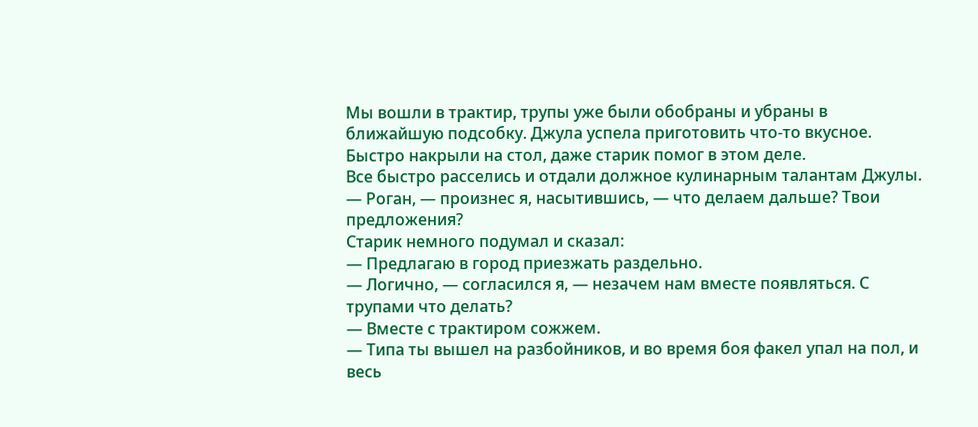Мы вошли в трактир, трупы уже были обобраны и убраны в ближайшую подсобку. Джула успела приготовить что-то вкусное. Быстро накрыли на стол, даже старик помог в этом деле.
Все быстро расселись и отдали должное кулинарным талантам Джулы.
— Роган, — произнес я, насытившись, — что делаем дальше? Твои предложения?
Старик немного подумал и сказал:
— Предлагаю в город приезжать раздельно.
— Логично, — согласился я, — незачем нам вместе появляться. С трупами что делать?
— Вместе с трактиром сожжем.
— Типа ты вышел на разбойников, и во время боя факел упал на пол, и весь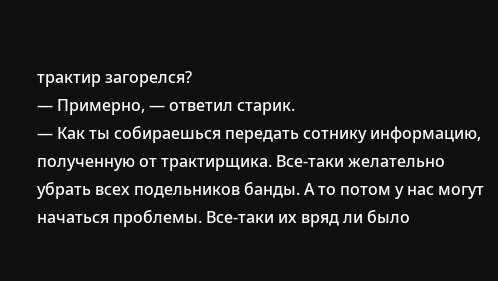трактир загорелся?
— Примерно, — ответил старик.
— Как ты собираешься передать сотнику информацию, полученную от трактирщика. Все-таки желательно убрать всех подельников банды. А то потом у нас могут начаться проблемы. Все-таки их вряд ли было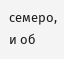семеро, и об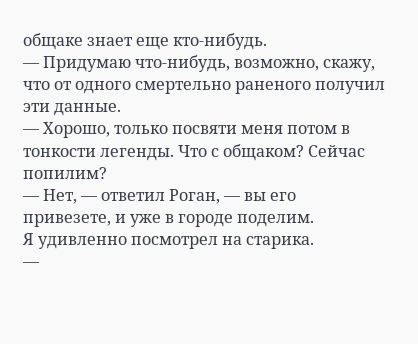общаке знает еще кто-нибудь.
— Придумаю что-нибудь, возможно, скажу, что от одного смертельно раненого получил эти данные.
— Хорошо, только посвяти меня потом в тонкости легенды. Что с общаком? Сейчас попилим?
— Нет, — ответил Роган, — вы его привезете, и уже в городе поделим.
Я удивленно посмотрел на старика.
—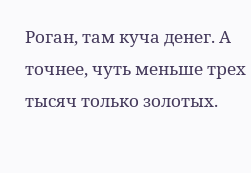Роган, там куча денег. А точнее, чуть меньше трех тысяч только золотых.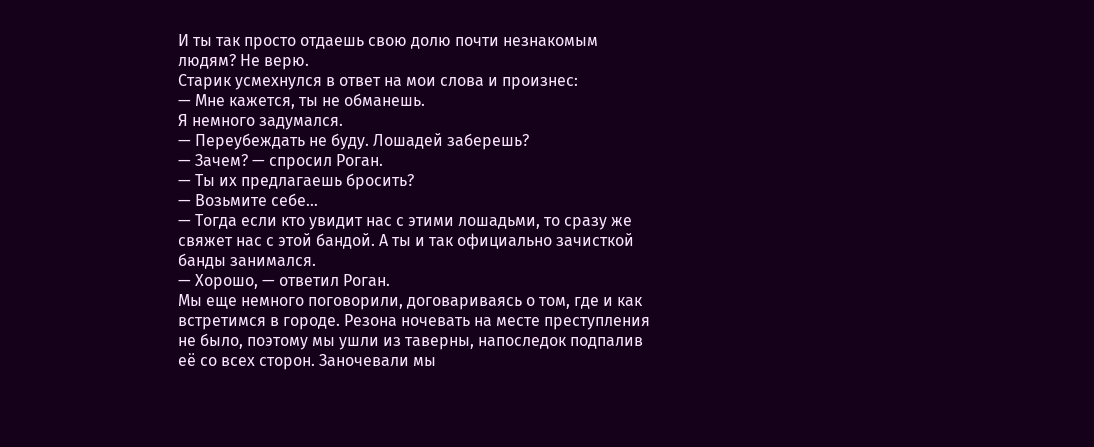И ты так просто отдаешь свою долю почти незнакомым людям? Не верю.
Старик усмехнулся в ответ на мои слова и произнес:
— Мне кажется, ты не обманешь.
Я немного задумался.
— Переубеждать не буду. Лошадей заберешь?
— Зачем? — спросил Роган.
— Ты их предлагаешь бросить?
— Возьмите себе…
— Тогда если кто увидит нас с этими лошадьми, то сразу же свяжет нас с этой бандой. А ты и так официально зачисткой банды занимался.
— Хорошо, — ответил Роган.
Мы еще немного поговорили, договариваясь о том, где и как встретимся в городе. Резона ночевать на месте преступления не было, поэтому мы ушли из таверны, напоследок подпалив её со всех сторон. Заночевали мы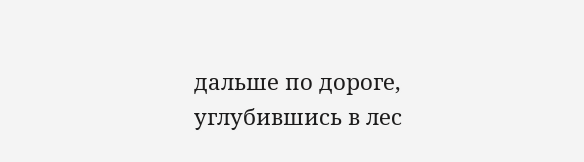дальше по дороге, углубившись в лес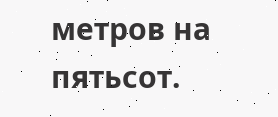метров на пятьсот.